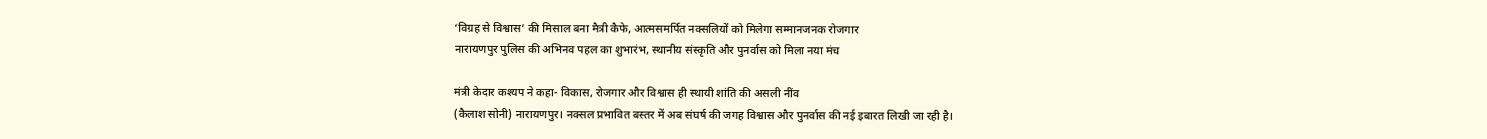‘विग्रह से विश्वास’ की मिसाल बना मैत्री कैफे, आत्मसमर्पित नक्सलियों को मिलेगा सम्मानजनक रोजगार
नारायणपुर पुलिस की अभिनव पहल का शुभारंभ, स्थानीय संस्कृति और पुनर्वास को मिला नया मंच

मंत्री केदार कश्यप ने कहा- विकास, रोजगार और विश्वास ही स्थायी शांति की असली नींव
(कैलाश सोनी) नारायणपुर। नक्सल प्रभावित बस्तर में अब संघर्ष की जगह विश्वास और पुनर्वास की नई इबारत लिखी जा रही है।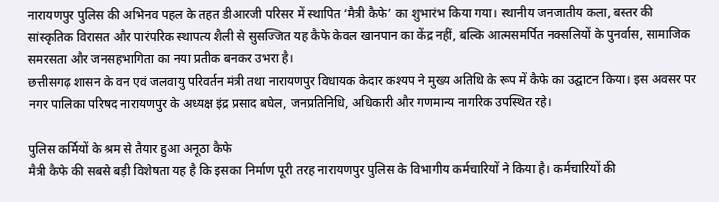नारायणपुर पुलिस की अभिनव पहल के तहत डीआरजी परिसर में स्थापित ‘मैत्री कैफे’ का शुभारंभ किया गया। स्थानीय जनजातीय कला, बस्तर की सांस्कृतिक विरासत और पारंपरिक स्थापत्य शैली से सुसज्जित यह कैफे केवल खानपान का केंद्र नहीं, बल्कि आत्मसमर्पित नक्सलियों के पुनर्वास, सामाजिक समरसता और जनसहभागिता का नया प्रतीक बनकर उभरा है।
छत्तीसगढ़ शासन के वन एवं जलवायु परिवर्तन मंत्री तथा नारायणपुर विधायक केदार कश्यप ने मुख्य अतिथि के रूप में कैफे का उद्घाटन किया। इस अवसर पर नगर पालिका परिषद नारायणपुर के अध्यक्ष इंद्र प्रसाद बघेल, जनप्रतिनिधि, अधिकारी और गणमान्य नागरिक उपस्थित रहे।

पुलिस कर्मियों के श्रम से तैयार हुआ अनूठा कैफे
मैत्री कैफे की सबसे बड़ी विशेषता यह है कि इसका निर्माण पूरी तरह नारायणपुर पुलिस के विभागीय कर्मचारियों ने किया है। कर्मचारियों की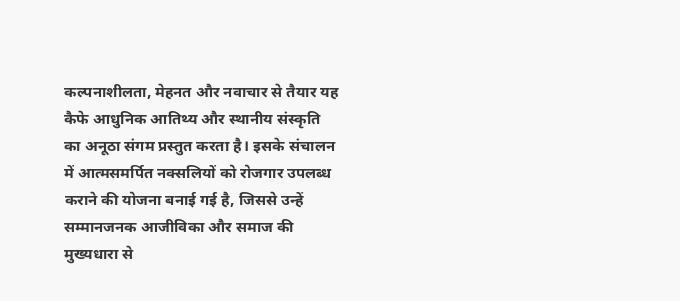कल्पनाशीलता, मेहनत और नवाचार से तैयार यह कैफे आधुनिक आतिथ्य और स्थानीय संस्कृति का अनूठा संगम प्रस्तुत करता है। इसके संचालन में आत्मसमर्पित नक्सलियों को रोजगार उपलब्ध कराने की योजना बनाई गई है, जिससे उन्हें सम्मानजनक आजीविका और समाज की मुख्यधारा से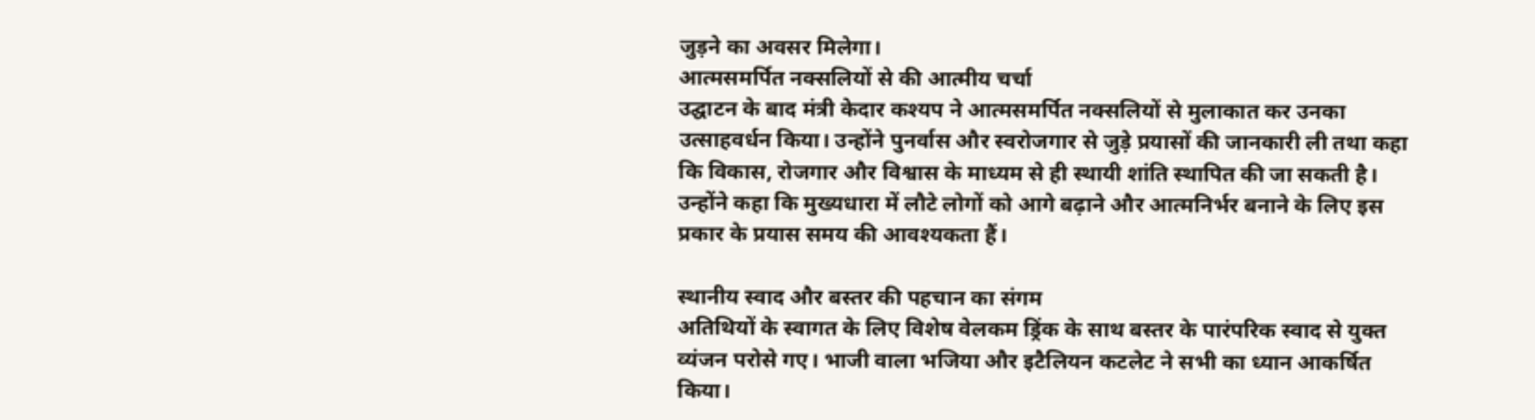जुड़ने का अवसर मिलेगा।
आत्मसमर्पित नक्सलियों से की आत्मीय चर्चा
उद्घाटन के बाद मंत्री केदार कश्यप ने आत्मसमर्पित नक्सलियों से मुलाकात कर उनका उत्साहवर्धन किया। उन्होंने पुनर्वास और स्वरोजगार से जुड़े प्रयासों की जानकारी ली तथा कहा कि विकास, रोजगार और विश्वास के माध्यम से ही स्थायी शांति स्थापित की जा सकती है।
उन्होंने कहा कि मुख्यधारा में लौटे लोगों को आगे बढ़ाने और आत्मनिर्भर बनाने के लिए इस प्रकार के प्रयास समय की आवश्यकता हैं।

स्थानीय स्वाद और बस्तर की पहचान का संगम
अतिथियों के स्वागत के लिए विशेष वेलकम ड्रिंक के साथ बस्तर के पारंपरिक स्वाद से युक्त व्यंजन परोसे गए। भाजी वाला भजिया और इटैलियन कटलेट ने सभी का ध्यान आकर्षित किया।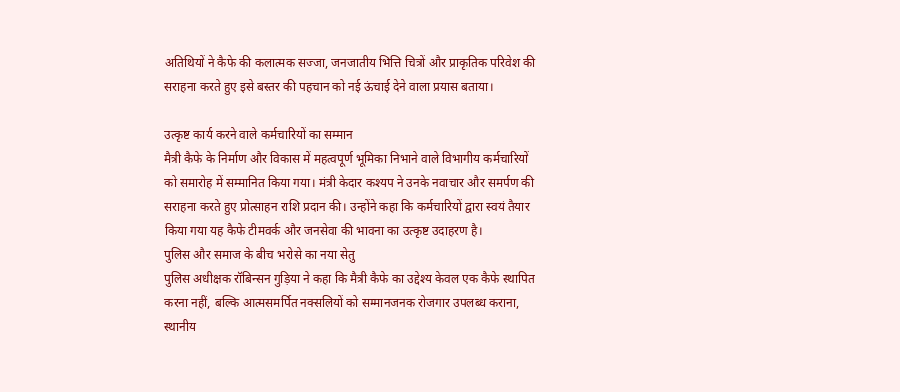अतिथियों ने कैफे की कलात्मक सज्जा, जनजातीय भित्ति चित्रों और प्राकृतिक परिवेश की सराहना करते हुए इसे बस्तर की पहचान को नई ऊंचाई देने वाला प्रयास बताया।

उत्कृष्ट कार्य करने वाले कर्मचारियों का सम्मान
मैत्री कैफे के निर्माण और विकास में महत्वपूर्ण भूमिका निभाने वाले विभागीय कर्मचारियों को समारोह में सम्मानित किया गया। मंत्री केदार कश्यप ने उनके नवाचार और समर्पण की सराहना करते हुए प्रोत्साहन राशि प्रदान की। उन्होंने कहा कि कर्मचारियों द्वारा स्वयं तैयार किया गया यह कैफे टीमवर्क और जनसेवा की भावना का उत्कृष्ट उदाहरण है।
पुलिस और समाज के बीच भरोसे का नया सेतु
पुलिस अधीक्षक रॉबिन्सन गुड़िया ने कहा कि मैत्री कैफे का उद्देश्य केवल एक कैफे स्थापित करना नहीं, बल्कि आत्मसमर्पित नक्सलियों को सम्मानजनक रोजगार उपलब्ध कराना, स्थानीय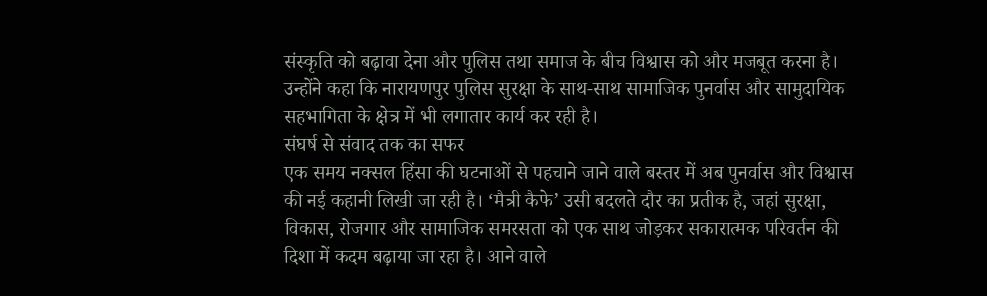संस्कृति को बढ़ावा देना और पुलिस तथा समाज के बीच विश्वास को और मजबूत करना है। उन्होंने कहा कि नारायणपुर पुलिस सुरक्षा के साथ-साथ सामाजिक पुनर्वास और सामुदायिक सहभागिता के क्षेत्र में भी लगातार कार्य कर रही है।
संघर्ष से संवाद तक का सफर
एक समय नक्सल हिंसा की घटनाओं से पहचाने जाने वाले बस्तर में अब पुनर्वास और विश्वास की नई कहानी लिखी जा रही है। ‘मैत्री कैफे’ उसी बदलते दौर का प्रतीक है, जहां सुरक्षा, विकास, रोजगार और सामाजिक समरसता को एक साथ जोड़कर सकारात्मक परिवर्तन की दिशा में कदम बढ़ाया जा रहा है। आने वाले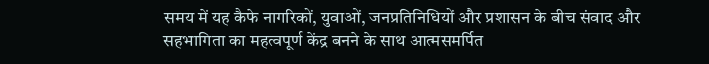समय में यह कैफे नागरिकों, युवाओं, जनप्रतिनिधियों और प्रशासन के बीच संवाद और सहभागिता का महत्वपूर्ण केंद्र बनने के साथ आत्मसमर्पित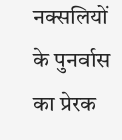नक्सलियों के पुनर्वास का प्रेरक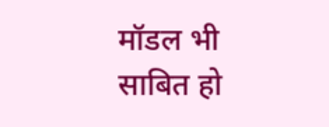मॉडल भी साबित हो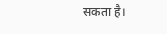सकता है।